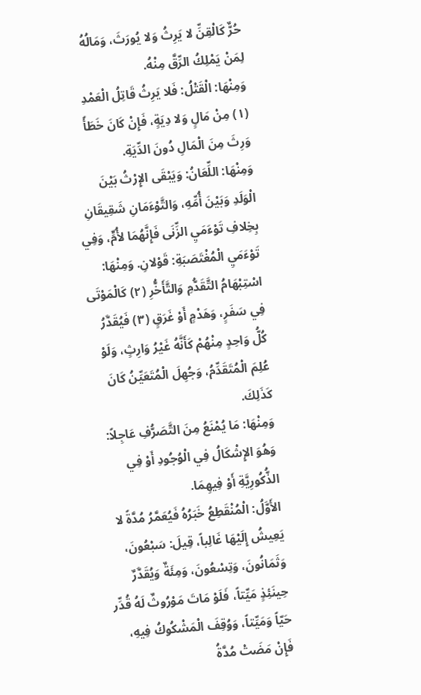حُرٌّ كَالْقِنِّ لا يَرِثُ وَلا يُورَثَ، وَمَالُهُ لِمَنْ يَمْلِكُ الرِّقَّ مِنْهُ.
وَمِنْهَا: الْقَتْلُ: فَلا يَرِثُ قَاتِلُ الْعَمْدِ (١) مِنْ مَالٍ وَلا دِيَةٍ، فَإِنْ كَانَ خَطَأً وَرِثَ مِنَ الْمَالِ دُونَ الدِّيَةِ.
وَمِنْهَا: اللِّعَانُ: وَيَبْقَى الإِرْثُ بَيْنَ الْوَلَدِ وَبَيْنَ أُمِّهِ، وَالتَّوْءَمَانِ شَقِيقَانِ بِخِلافِ تَوْءَمَيِ الزِّنَى فَإِنَّهُمَا لأُمٍّ، وَفِي تَوْءَمَيِ الْمُغْتَصَبَةِ: قَوْلانِ. وَمِنْهَا: اسْتِبْهَامُ التَّقَدُّمِ وَالتَّأَخُّرِ (٢) كَالْمَوْتَى فِي سَفَرٍ، وَهَدْمٍ أَوْ غَرَقٍ (٣) فَيُقَدَّرُ كُلُّ وَاحِدٍ مِنْهُمْ كَأَنَّهُ غَيْرُ وَارِثٍ، وَلَوْ عُلِمَ الْمُتَقَدِّمُ، وَجُهِلَ الْمُتَعَيِّنُ كَانَ كَذَلِكَ.
وَمِنْهَا: مَا يُمْنَعُ مِنَ التَّصَرُّفِ عَاجِلاً: وَهُوَ الإِشْكَالُ فِي الْوُجُودِ أَوْ فِي الذُّكُورِيَّةِ أَوْ فِيهِمَا.
الأَوَّلُ: الْمُنْقَطِعُ خَبَرُهُ فَيُعَمَّرُ مُدَّةً لا يَعِيشُ إِلَيْهَا غَالِباً، قِيلَ: سَبْعُونَ، وَثَمَانُونَ، وَتِسْعُونَ، وَمِئَةٌ وَيُقَدَّرٌ حِينَئِذٍ مَيِّتاً، فَلَوْ مَاتَ مَوْرُوثٌ لَهُ قُدِّر حَيّاً وَمَيِّتاً، وَوُقِفَ الْمَشْكُوكُ فِيهِ، فَإِنْ مَضَتْ مُدَّةُ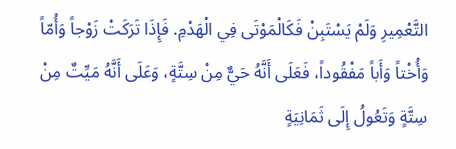التَّعْمِيرِ وَلَمْ يَسْتَبِنْ فَكَالْمَوْتَى فِي الْهَدْمِ. فَإِذَا تَرَكَتْ زَوْجاً وَأُمّاً وَأُخْتاً وَأَباً مَفْقُوداً، فَعَلَى أَنَّهُ حَيٌّ مِنْ سِتَّةٍ، وَعَلَى أَنَّهُ مَيِّتٌ مِنْ سِتَّةٍ وَتَعُولُ إِلَى ثَمَانِيَةٍ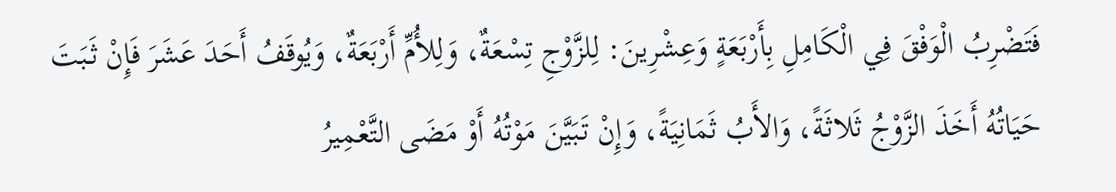فَتَضْرِبُ الْوَفْقَ فِي الْكَامِلِ بِأَرْبَعَةٍ وَعِشْرِينَ: لِلزَّوْجِ تِسْعَةٌ، وَلِلأُمِّ أَرْبَعَةٌ، وَيُوقَفُ أَحَدَ عَشَرَ فَإِنْ ثَبَتَ حَيَاتُهُ أَخَذَ الزَّوْجُ ثَلاثَةً، وَالأَبُ ثَمَانِيَةً، وَإِنْ تَبَيَّنَ مَوْتُهُ أَوْ مَضَى التَّعْمِيرُ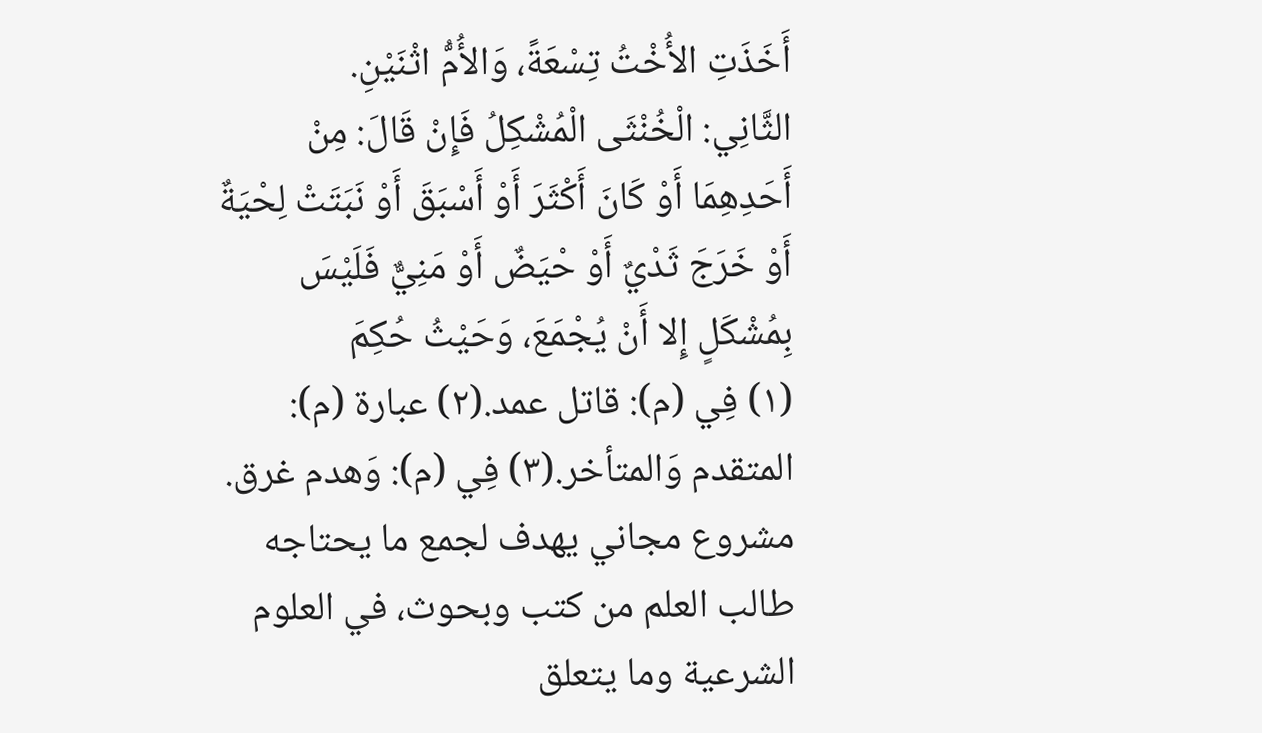أَخَذَتِ الأُخْتُ تِسْعَةً، وَالأُمُّ اثْنَيْنِ.
الثَّانِي: الْخُنْثَى الْمُشْكِلُ فَإِنْ قَالَ: مِنْ أَحَدِهِمَا أَوْ كَانَ أَكْثَرَ أَوْ أَسْبَقَ أَوْ نَبَتَتْ لِحْيَةٌ أَوْ خَرَجَ ثَدْيٌ أَوْ حْيَضٌ أَوْ مَنِيٌّ فَلَيْسَ بِمُشْكَلٍ إِلا أَنْ يُجْمَعَ، وَحَيْثُ حُكِمَ
(١) فِي (م): قاتل عمد.(٢) عبارة (م): المتقدم وَالمتأخر.(٣) فِي (م): وَهدم غرق.
مشروع مجاني يهدف لجمع ما يحتاجه طالب العلم من كتب وبحوث، في العلوم الشرعية وما يتعلق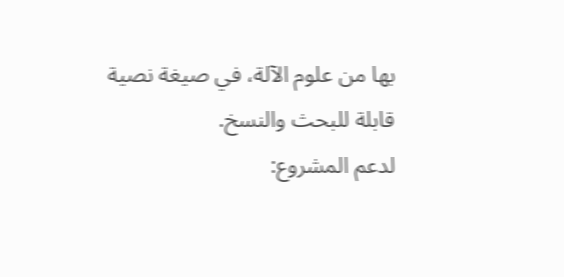بها من علوم الآلة، في صيغة نصية قابلة للبحث والنسخ.
لدعم المشروع: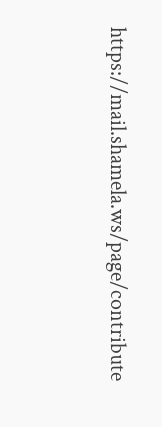https://mail.shamela.ws/page/contribute